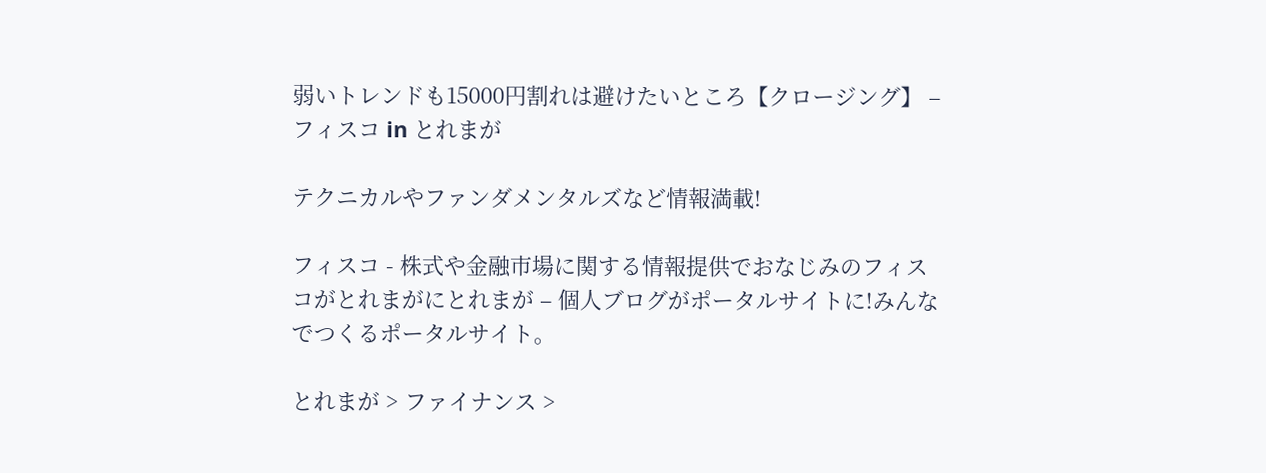弱いトレンドも15000円割れは避けたいところ【クロージング】 – フィスコ in とれまが

テクニカルやファンダメンタルズなど情報満載!

フィスコ - 株式や金融市場に関する情報提供でおなじみのフィスコがとれまがにとれまが – 個人ブログがポータルサイトに!みんなでつくるポータルサイト。

とれまが > ファイナンス >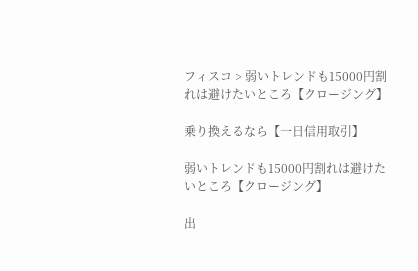フィスコ > 弱いトレンドも15000円割れは避けたいところ【クロージング】

乗り換えるなら【一日信用取引】

弱いトレンドも15000円割れは避けたいところ【クロージング】

出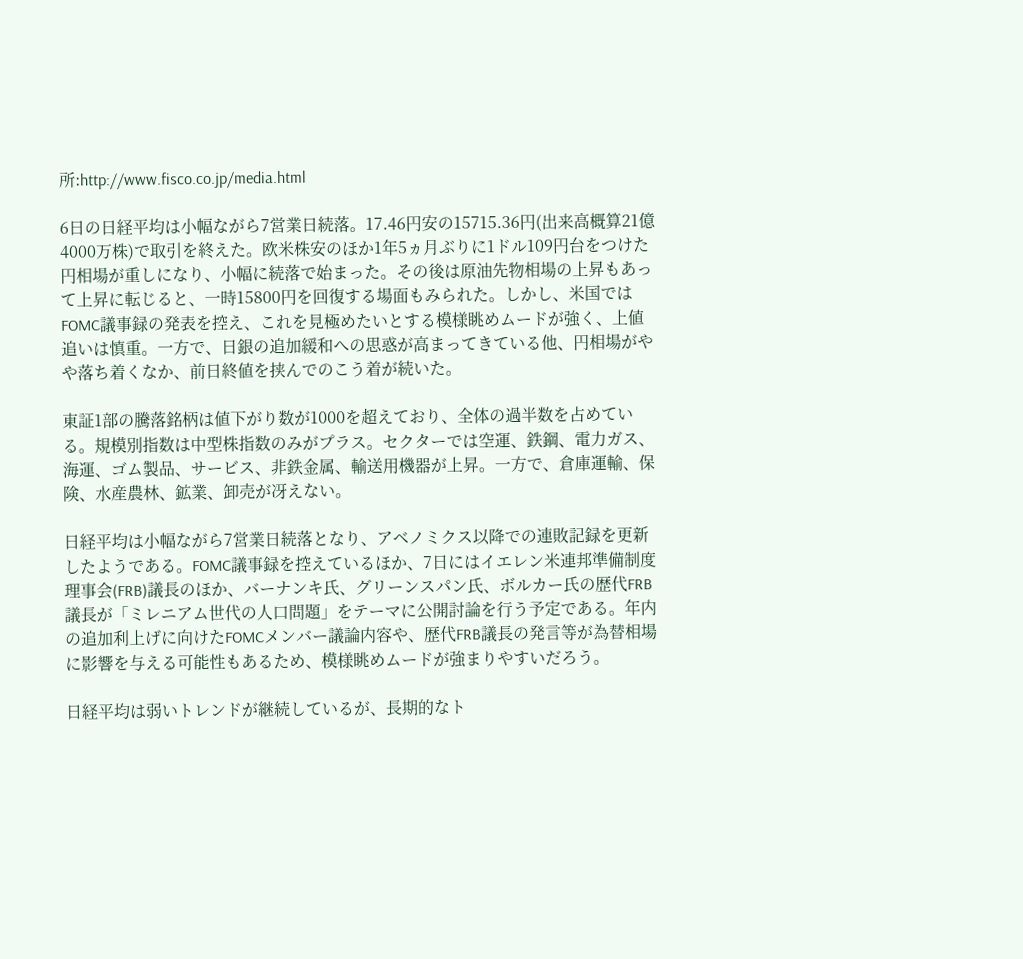所:http://www.fisco.co.jp/media.html

6日の日経平均は小幅ながら7営業日続落。17.46円安の15715.36円(出来高概算21億4000万株)で取引を終えた。欧米株安のほか1年5ヵ月ぶりに1ドル109円台をつけた円相場が重しになり、小幅に続落で始まった。その後は原油先物相場の上昇もあって上昇に転じると、一時15800円を回復する場面もみられた。しかし、米国ではFOMC議事録の発表を控え、これを見極めたいとする模様眺めムードが強く、上値追いは慎重。一方で、日銀の追加緩和への思惑が高まってきている他、円相場がやや落ち着くなか、前日終値を挟んでのこう着が続いた。

東証1部の騰落銘柄は値下がり数が1000を超えており、全体の過半数を占めている。規模別指数は中型株指数のみがプラス。セクターでは空運、鉄鋼、電力ガス、海運、ゴム製品、サービス、非鉄金属、輸送用機器が上昇。一方で、倉庫運輸、保険、水産農林、鉱業、卸売が冴えない。

日経平均は小幅ながら7営業日続落となり、アベノミクス以降での連敗記録を更新したようである。FOMC議事録を控えているほか、7日にはイエレン米連邦準備制度理事会(FRB)議長のほか、バーナンキ氏、グリーンスパン氏、ボルカー氏の歴代FRB議長が「ミレニアム世代の人口問題」をテーマに公開討論を行う予定である。年内の追加利上げに向けたFOMCメンバー議論内容や、歴代FRB議長の発言等が為替相場に影響を与える可能性もあるため、模様眺めムードが強まりやすいだろう。

日経平均は弱いトレンドが継続しているが、長期的なト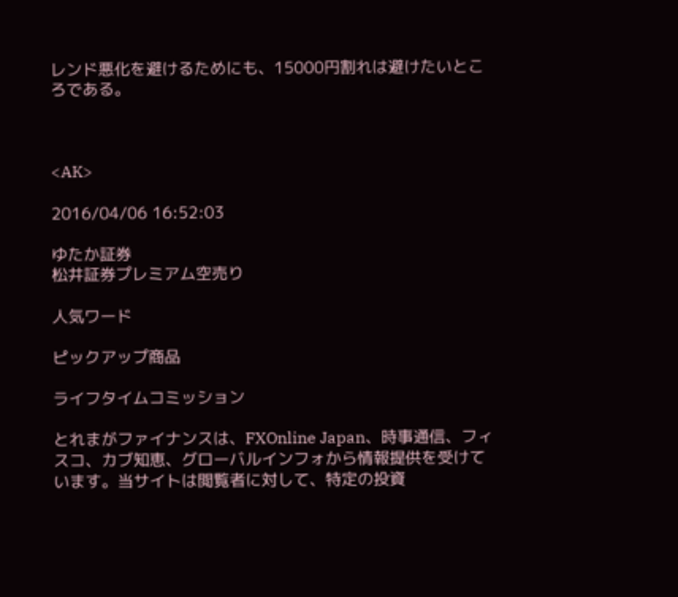レンド悪化を避けるためにも、15000円割れは避けたいところである。



<AK>

2016/04/06 16:52:03

ゆたか証券
松井証券プレミアム空売り

人気ワード

ピックアップ商品

ライフタイムコミッション

とれまがファイナンスは、FXOnline Japan、時事通信、フィスコ、カブ知恵、グローバルインフォから情報提供を受けています。当サイトは閲覧者に対して、特定の投資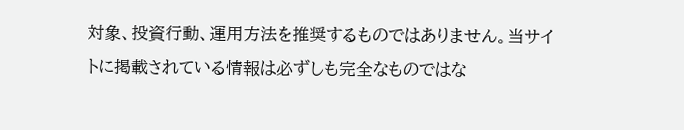対象、投資行動、運用方法を推奨するものではありません。当サイトに掲載されている情報は必ずしも完全なものではな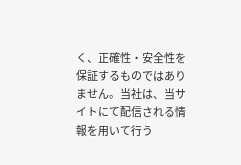く、正確性・安全性を保証するものではありません。当社は、当サイトにて配信される情報を用いて行う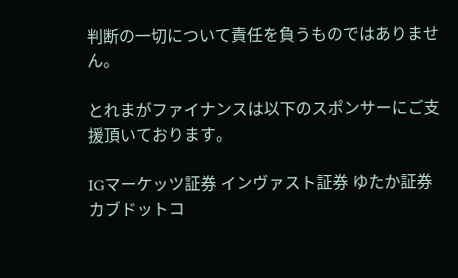判断の一切について責任を負うものではありません。

とれまがファイナンスは以下のスポンサーにご支援頂いております。

IGマーケッツ証券 インヴァスト証券 ゆたか証券 カブドットコ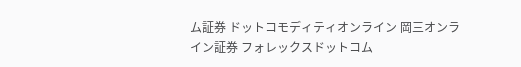ム証券 ドットコモディティオンライン 岡三オンライン証券 フォレックスドットコム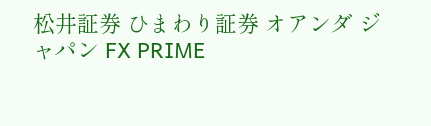松井証券 ひまわり証券 オアンダ ジャパン FX PRIME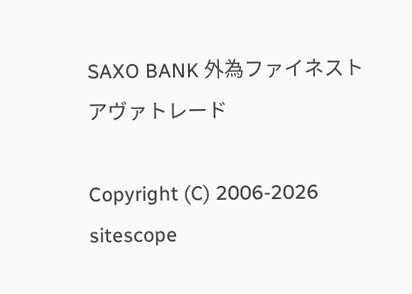SAXO BANK 外為ファイネスト アヴァトレード

Copyright (C) 2006-2026 sitescope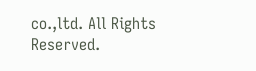co.,ltd. All Rights Reserved.